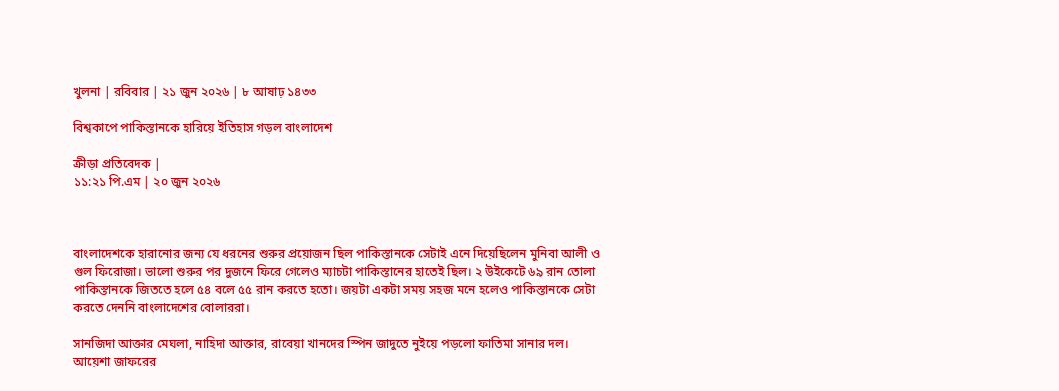খুলনা | রবিবার | ২১ জুন ২০২৬ | ৮ আষাঢ় ১৪৩৩

বিশ্বকাপে পাকিস্তানকে হারিয়ে ইতিহাস গড়ল বাংলাদেশ

ক্রীড়া প্রতিবেদক |
১১:২১ পি.এম | ২০ জুন ২০২৬



বাংলাদেশকে হারানোর জন্য যে ধরনের শুরুর প্রয়োজন ছিল পাকিস্তানকে সেটাই এনে দিয়েছিলেন মুনিবা আলী ও গুল ফিরোজা। ভালো শুরুর পর দুজনে ফিরে গেলেও ম্যাচটা পাকিস্তানের হাতেই ছিল। ২ উইকেটে ৬৯ রান তোলা পাকিস্তানকে জিততে হলে ৫৪ বলে ৫৫ রান করতে হতো। জয়টা একটা সময় সহজ মনে হলেও পাকিস্তানকে সেটা করতে দেননি বাংলাদেশের বোলাররা।

সানজিদা আক্তার মেঘলা, নাহিদা আক্তার, রাবেয়া খানদের স্পিন জাদুতে নুইয়ে পড়লো ফাতিমা সানার দল। আয়েশা জাফরের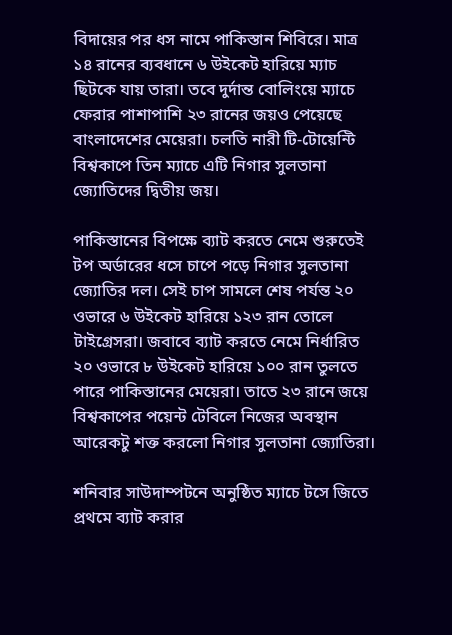বিদায়ের পর ধস নামে পাকিস্তান শিবিরে। মাত্র ১৪ রানের ব্যবধানে ৬ উইকেট হারিয়ে ম্যাচ ছিটকে যায় তারা। তবে দুর্দান্ত বোলিংয়ে ম্যাচে ফেরার পাশাপাশি ২৩ রানের জয়ও পেয়েছে বাংলাদেশের মেয়েরা। চলতি নারী টি-টোয়েন্টি বিশ্বকাপে তিন ম্যাচে এটি নিগার সুলতানা জ্যোতিদের দ্বিতীয় জয়।

পাকিস্তানের বিপক্ষে ব্যাট করতে নেমে শুরুতেই টপ অর্ডারের ধসে চাপে পড়ে নিগার সুলতানা জ্যোতির দল। সেই চাপ সামলে শেষ পর্যন্ত ২০ ওভারে ৬ উইকেট হারিয়ে ১২৩ রান তোলে টাইগ্রেসরা। জবাবে ব্যাট করতে নেমে নির্ধারিত ২০ ওভারে ৮ উইকেট হারিয়ে ১০০ রান তুলতে পারে পাকিস্তানের মেয়েরা। তাতে ২৩ রানে জয়ে বিশ্বকাপের পয়েন্ট টেবিলে নিজের অবস্থান আরেকটু শক্ত করলো নিগার সুলতানা জ্যোতিরা।

শনিবার সাউদাম্পটনে অনুষ্ঠিত ম্যাচে টসে জিতে প্রথমে ব্যাট করার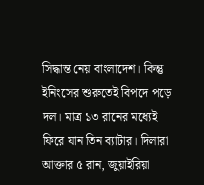সিদ্ধান্ত নেয় বাংলাদেশ। কিন্তু ইনিংসের শুরুতেই বিপদে পড়ে দল। মাত্র ১৩ রানের মধ্যেই ফিরে যান তিন ব্যাটার। দিলারা আক্তার ৫ রান, জুয়াইরিয়া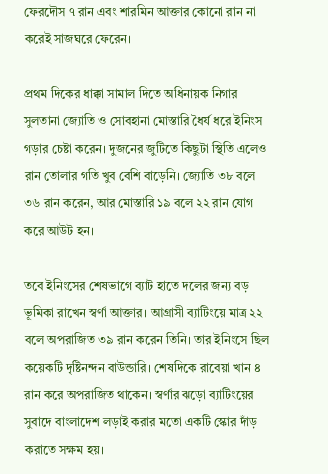ফেরদৌস ৭ রান এবং শারমিন আক্তার কোনো রান না করেই সাজঘরে ফেরেন।

প্রথম দিকের ধাক্কা সামাল দিতে অধিনায়ক নিগার সুলতানা জ্যোতি ও সোবহানা মোস্তারি ধৈর্য ধরে ইনিংস গড়ার চেষ্টা করেন। দুজনের জুটিতে কিছুটা স্থিতি এলেও রান তোলার গতি খুব বেশি বাড়েনি। জ্যোতি ৩৮ বলে ৩৬ রান করেন, আর মোস্তারি ১৯ বলে ২২ রান যোগ করে আউট হন।

তবে ইনিংসের শেষভাগে ব্যাট হাতে দলের জন্য বড় ভূমিকা রাখেন স্বর্ণা আক্তার। আগ্রাসী ব্যাটিংয়ে মাত্র ২২ বলে অপরাজিত ৩৯ রান করেন তিনি। তার ইনিংসে ছিল কয়েকটি দৃষ্টিনন্দন বাউন্ডারি। শেষদিকে রাবেয়া খান ৪ রান করে অপরাজিত থাকেন। স্বর্ণার ঝড়ো ব্যাটিংয়ের সুবাদে বাংলাদেশ লড়াই করার মতো একটি স্কোর দাঁড় করাতে সক্ষম হয়।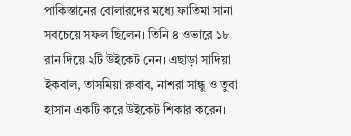পাকিস্তানের বোলারদের মধ্যে ফাতিমা সানা সবচেয়ে সফল ছিলেন। তিনি ৪ ওভারে ১৮ রান দিয়ে ২টি উইকেট নেন। এছাড়া সাদিয়া ইকবাল, তাসমিয়া রুবাব, নাশরা সান্ধু ও তুবা হাসান একটি করে উইকেট শিকার করেন।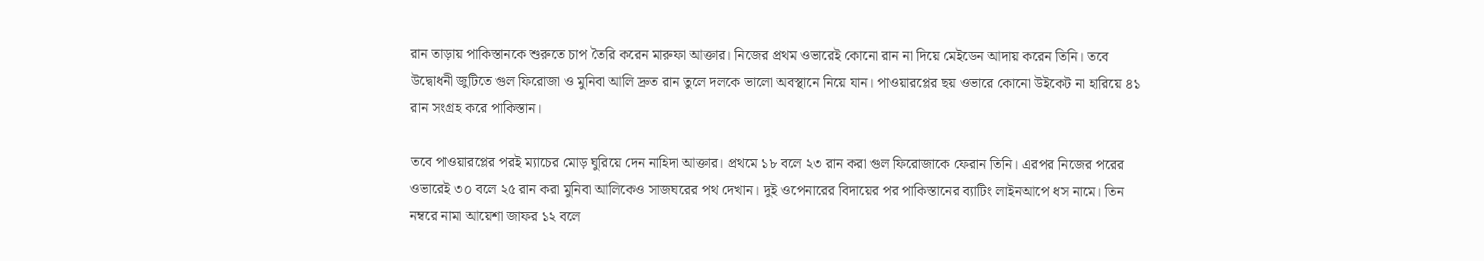রান তাড়ায় পাকিস্তানকে শুরুতে চাপ তৈরি করেন মারুফা আক্তার। নিজের প্রথম ওভারেই কোনো রান না দিয়ে মেইডেন আদায় করেন তিনি। তবে উদ্বোধনী জুটিতে গুল ফিরোজা ও মুনিবা আলি দ্রুত রান তুলে দলকে ভালো অবস্থানে নিয়ে যান। পাওয়ারপ্লের ছয় ওভারে কোনো উইকেট না হারিয়ে ৪১ রান সংগ্রহ করে পাকিস্তান।

তবে পাওয়ারপ্লের পরই ম্যাচের মোড় ঘুরিয়ে দেন নাহিদা আক্তার। প্রথমে ১৮ বলে ২৩ রান করা গুল ফিরোজাকে ফেরান তিনি। এরপর নিজের পরের ওভারেই ৩০ বলে ২৫ রান করা মুনিবা আলিকেও সাজঘরের পথ দেখান। দুই ওপেনারের বিদায়ের পর পাকিস্তানের ব্যাটিং লাইনআপে ধস নামে। তিন নম্বরে নামা আয়েশা জাফর ১২ বলে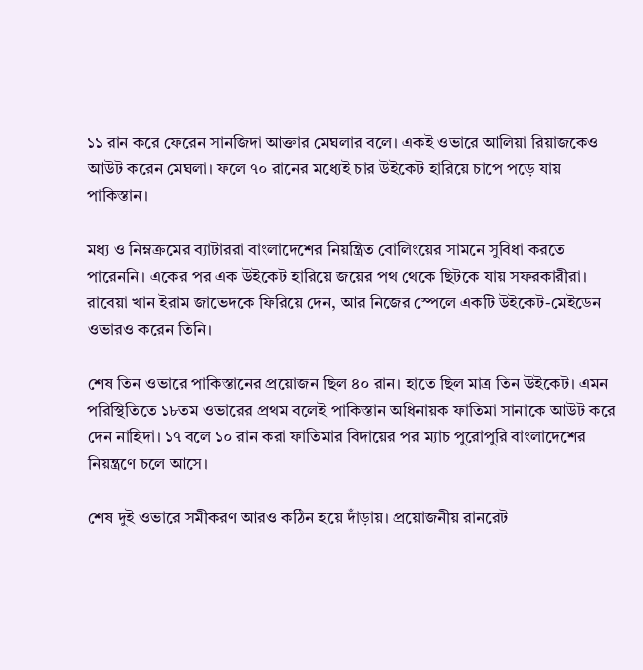১১ রান করে ফেরেন সানজিদা আক্তার মেঘলার বলে। একই ওভারে আলিয়া রিয়াজকেও আউট করেন মেঘলা। ফলে ৭০ রানের মধ্যেই চার উইকেট হারিয়ে চাপে পড়ে যায় পাকিস্তান।

মধ্য ও নিম্নক্রমের ব্যাটাররা বাংলাদেশের নিয়ন্ত্রিত বোলিংয়ের সামনে সুবিধা করতে পারেননি। একের পর এক উইকেট হারিয়ে জয়ের পথ থেকে ছিটকে যায় সফরকারীরা। রাবেয়া খান ইরাম জাভেদকে ফিরিয়ে দেন, আর নিজের স্পেলে একটি উইকেট-মেইডেন ওভারও করেন তিনি।

শেষ তিন ওভারে পাকিস্তানের প্রয়োজন ছিল ৪০ রান। হাতে ছিল মাত্র তিন উইকেট। এমন পরিস্থিতিতে ১৮তম ওভারের প্রথম বলেই পাকিস্তান অধিনায়ক ফাতিমা সানাকে আউট করে দেন নাহিদা। ১৭ বলে ১০ রান করা ফাতিমার বিদায়ের পর ম্যাচ পুরোপুরি বাংলাদেশের নিয়ন্ত্রণে চলে আসে।

শেষ দুই ওভারে সমীকরণ আরও কঠিন হয়ে দাঁড়ায়। প্রয়োজনীয় রানরেট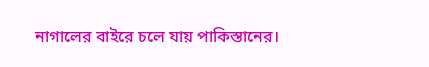নাগালের বাইরে চলে যায় পাকিস্তানের।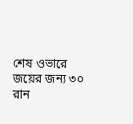শেষ ওভারে জয়ের জন্য ৩০ রান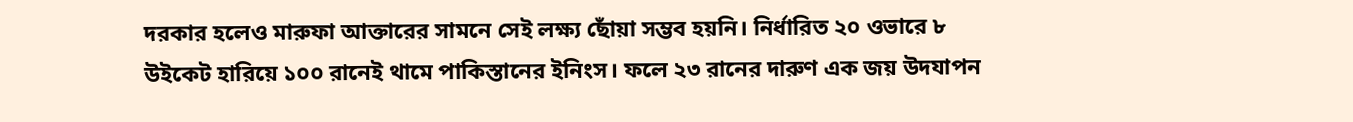দরকার হলেও মারুফা আক্তারের সামনে সেই লক্ষ্য ছোঁয়া সম্ভব হয়নি। নির্ধারিত ২০ ওভারে ৮ উইকেট হারিয়ে ১০০ রানেই থামে পাকিস্তানের ইনিংস। ফলে ২৩ রানের দারুণ এক জয় উদযাপন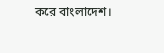করে বাংলাদেশ।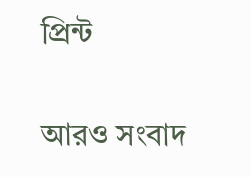প্রিন্ট

আরও সংবাদ